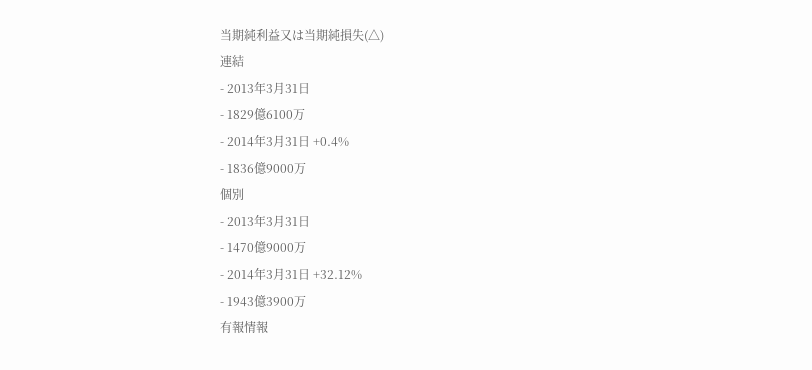当期純利益又は当期純損失(△)
連結
- 2013年3月31日
- 1829億6100万
- 2014年3月31日 +0.4%
- 1836億9000万
個別
- 2013年3月31日
- 1470億9000万
- 2014年3月31日 +32.12%
- 1943億3900万
有報情報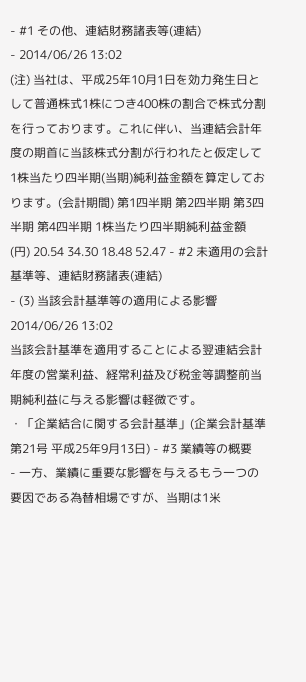- #1 その他、連結財務諸表等(連結)
- 2014/06/26 13:02
(注) 当社は、平成25年10月1日を効力発生日として普通株式1株につき400株の割合で株式分割を行っております。これに伴い、当連結会計年度の期首に当該株式分割が行われたと仮定して1株当たり四半期(当期)純利益金額を算定しております。(会計期間) 第1四半期 第2四半期 第3四半期 第4四半期 1株当たり四半期純利益金額 (円) 20.54 34.30 18.48 52.47 - #2 未適用の会計基準等、連結財務諸表(連結)
- (3) 当該会計基準等の適用による影響2014/06/26 13:02
当該会計基準を適用することによる翌連結会計年度の営業利益、経常利益及び税金等調整前当期純利益に与える影響は軽微です。
・「企業結合に関する会計基準」(企業会計基準第21号 平成25年9月13日) - #3 業績等の概要
- 一方、業績に重要な影響を与えるもう一つの要因である為替相場ですが、当期は1米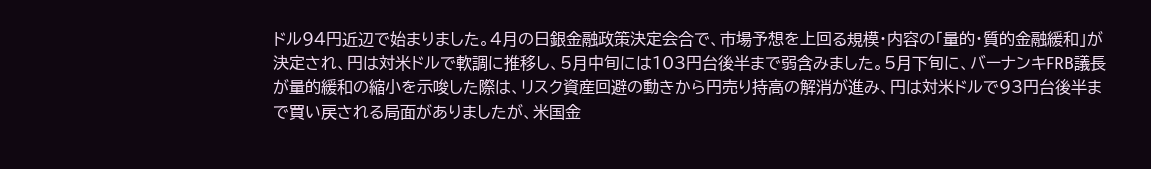ドル94円近辺で始まりました。4月の日銀金融政策決定会合で、市場予想を上回る規模・内容の「量的・質的金融緩和」が決定され、円は対米ドルで軟調に推移し、5月中旬には103円台後半まで弱含みました。5月下旬に、バーナンキFRB議長が量的緩和の縮小を示唆した際は、リスク資産回避の動きから円売り持高の解消が進み、円は対米ドルで93円台後半まで買い戻される局面がありましたが、米国金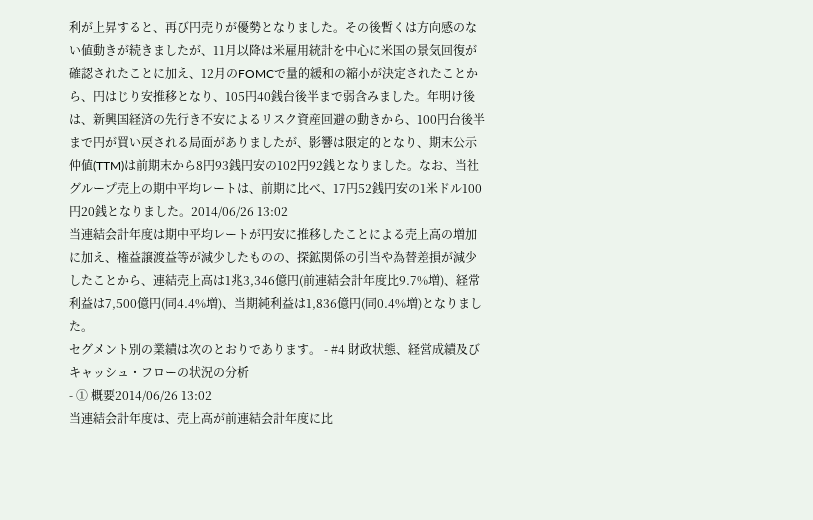利が上昇すると、再び円売りが優勢となりました。その後暫くは方向感のない値動きが続きましたが、11月以降は米雇用統計を中心に米国の景気回復が確認されたことに加え、12月のFOMCで量的緩和の縮小が決定されたことから、円はじり安推移となり、105円40銭台後半まで弱含みました。年明け後は、新興国経済の先行き不安によるリスク資産回避の動きから、100円台後半まで円が買い戻される局面がありましたが、影響は限定的となり、期末公示仲値(TTM)は前期末から8円93銭円安の102円92銭となりました。なお、当社グループ売上の期中平均レートは、前期に比べ、17円52銭円安の1米ドル100円20銭となりました。2014/06/26 13:02
当連結会計年度は期中平均レートが円安に推移したことによる売上高の増加に加え、権益譲渡益等が減少したものの、探鉱関係の引当や為替差損が減少したことから、連結売上高は1兆3,346億円(前連結会計年度比9.7%増)、経常利益は7,500億円(同4.4%増)、当期純利益は1,836億円(同0.4%増)となりました。
セグメント別の業績は次のとおりであります。 - #4 財政状態、経営成績及びキャッシュ・フローの状況の分析
- ① 概要2014/06/26 13:02
当連結会計年度は、売上高が前連結会計年度に比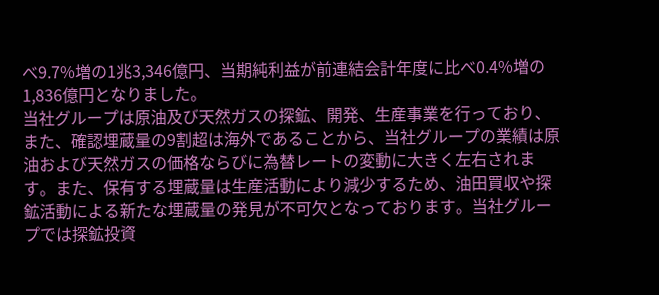べ9.7%増の1兆3,346億円、当期純利益が前連結会計年度に比べ0.4%増の1,836億円となりました。
当社グループは原油及び天然ガスの探鉱、開発、生産事業を行っており、また、確認埋蔵量の9割超は海外であることから、当社グループの業績は原油および天然ガスの価格ならびに為替レートの変動に大きく左右されます。また、保有する埋蔵量は生産活動により減少するため、油田買収や探鉱活動による新たな埋蔵量の発見が不可欠となっております。当社グループでは探鉱投資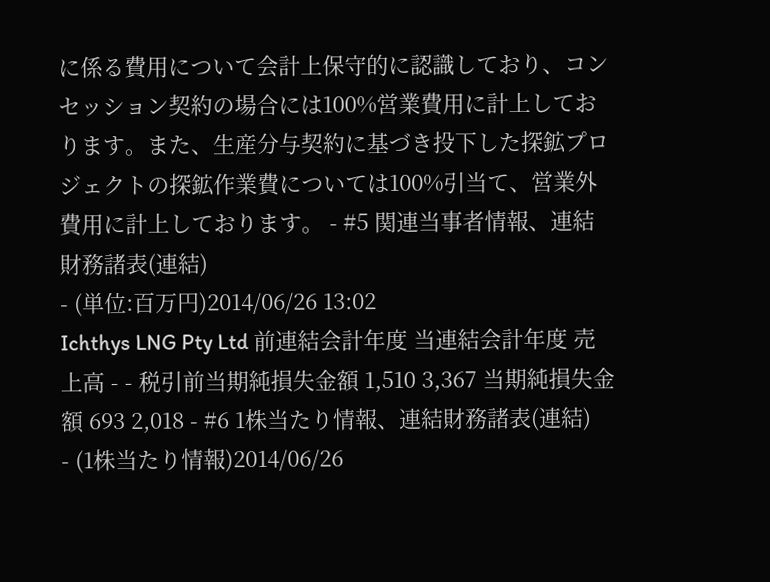に係る費用について会計上保守的に認識しており、コンセッション契約の場合には100%営業費用に計上しております。また、生産分与契約に基づき投下した探鉱プロジェクトの探鉱作業費については100%引当て、営業外費用に計上しております。 - #5 関連当事者情報、連結財務諸表(連結)
- (単位:百万円)2014/06/26 13:02
Ichthys LNG Pty Ltd 前連結会計年度 当連結会計年度 売上高 - - 税引前当期純損失金額 1,510 3,367 当期純損失金額 693 2,018 - #6 1株当たり情報、連結財務諸表(連結)
- (1株当たり情報)2014/06/26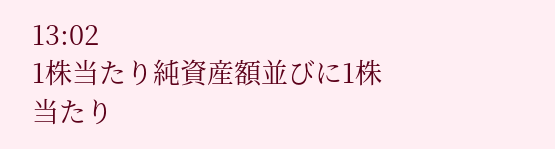13:02
1株当たり純資産額並びに1株当たり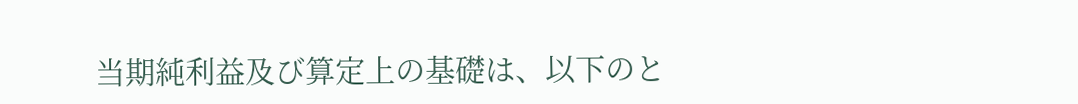当期純利益及び算定上の基礎は、以下のと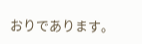おりであります。